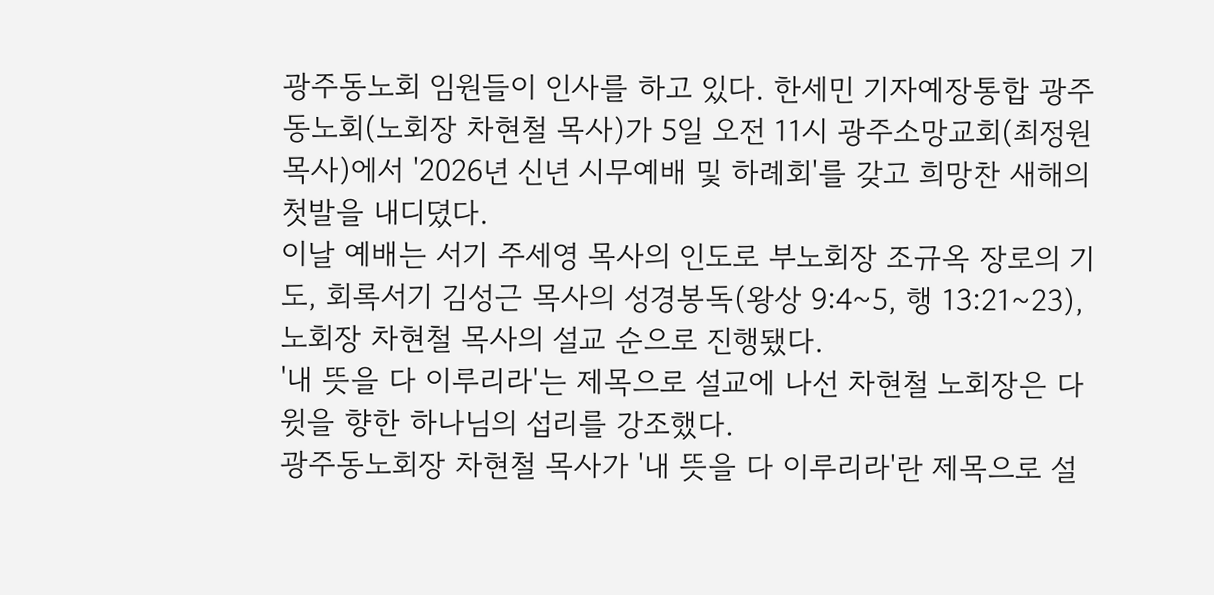광주동노회 임원들이 인사를 하고 있다. 한세민 기자예장통합 광주동노회(노회장 차현철 목사)가 5일 오전 11시 광주소망교회(최정원 목사)에서 '2026년 신년 시무예배 및 하례회'를 갖고 희망찬 새해의 첫발을 내디뎠다.
이날 예배는 서기 주세영 목사의 인도로 부노회장 조규옥 장로의 기도, 회록서기 김성근 목사의 성경봉독(왕상 9:4~5, 행 13:21~23), 노회장 차현철 목사의 설교 순으로 진행됐다.
'내 뜻을 다 이루리라'는 제목으로 설교에 나선 차현철 노회장은 다윗을 향한 하나님의 섭리를 강조했다.
광주동노회장 차현철 목사가 '내 뜻을 다 이루리라'란 제목으로 설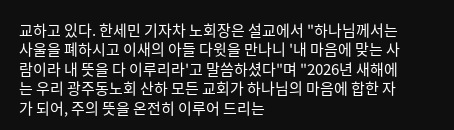교하고 있다. 한세민 기자차 노회장은 설교에서 "하나님께서는 사울을 폐하시고 이새의 아들 다윗을 만나니 '내 마음에 맞는 사람이라 내 뜻을 다 이루리라'고 말씀하셨다"며 "2026년 새해에는 우리 광주동노회 산하 모든 교회가 하나님의 마음에 합한 자가 되어, 주의 뜻을 온전히 이루어 드리는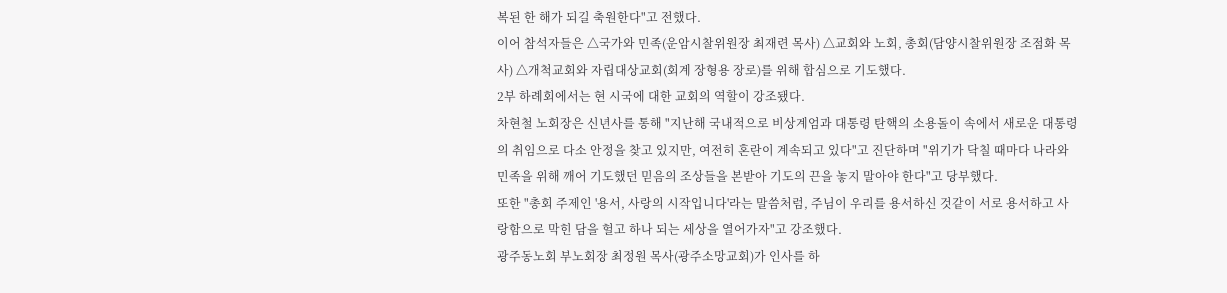복된 한 해가 되길 축원한다"고 전했다.
이어 참석자들은 △국가와 민족(운암시찰위원장 최재련 목사) △교회와 노회, 총회(담양시찰위원장 조점화 목사) △개척교회와 자립대상교회(회계 장형용 장로)를 위해 합심으로 기도했다.
2부 하례회에서는 현 시국에 대한 교회의 역할이 강조됐다.
차현철 노회장은 신년사를 통해 "지난해 국내적으로 비상계엄과 대통령 탄핵의 소용돌이 속에서 새로운 대통령의 취임으로 다소 안정을 찾고 있지만, 여전히 혼란이 계속되고 있다"고 진단하며 "위기가 닥칠 때마다 나라와 민족을 위해 깨어 기도했던 믿음의 조상들을 본받아 기도의 끈을 놓지 말아야 한다"고 당부했다.
또한 "총회 주제인 '용서, 사랑의 시작입니다'라는 말씀처럼, 주님이 우리를 용서하신 것같이 서로 용서하고 사랑함으로 막힌 담을 헐고 하나 되는 세상을 열어가자"고 강조했다.
광주동노회 부노회장 최정원 목사(광주소망교회)가 인사를 하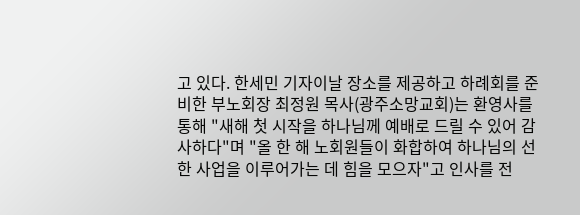고 있다. 한세민 기자이날 장소를 제공하고 하례회를 준비한 부노회장 최정원 목사(광주소망교회)는 환영사를 통해 "새해 첫 시작을 하나님께 예배로 드릴 수 있어 감사하다"며 "올 한 해 노회원들이 화합하여 하나님의 선한 사업을 이루어가는 데 힘을 모으자"고 인사를 전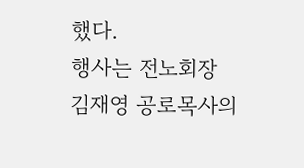했다.
행사는 전노회장 김재영 공로목사의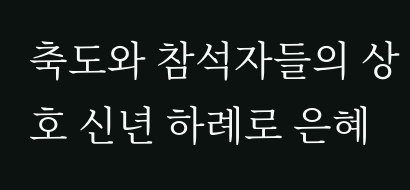축도와 참석자들의 상호 신년 하례로 은혜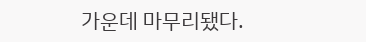가운데 마무리됐다.